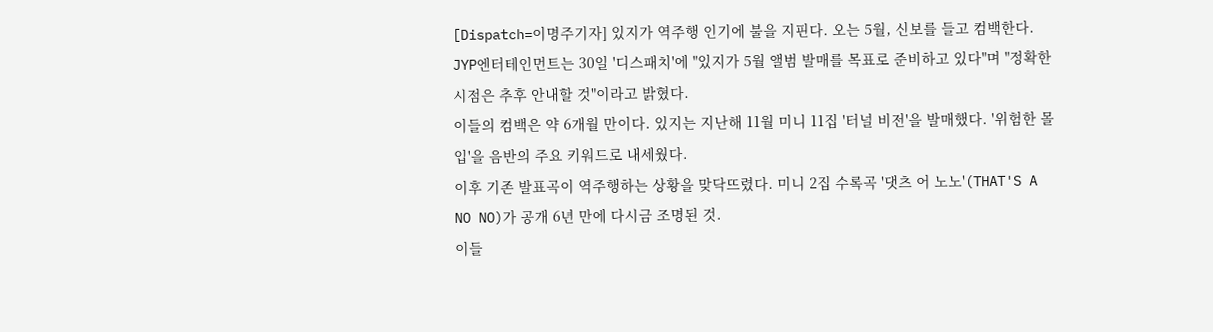[Dispatch=이명주기자] 있지가 역주행 인기에 불을 지핀다. 오는 5월, 신보를 들고 컴백한다.
JYP엔터테인먼트는 30일 '디스패치'에 "있지가 5월 앨범 발매를 목표로 준비하고 있다"며 "정확한 시점은 추후 안내할 것"이라고 밝혔다.
이들의 컴백은 약 6개월 만이다. 있지는 지난해 11월 미니 11집 '터널 비전'을 발매했다. '위험한 몰입'을 음반의 주요 키워드로 내세웠다.
이후 기존 발표곡이 역주행하는 상황을 맞닥뜨렸다. 미니 2집 수록곡 '댓츠 어 노노'(THAT'S A NO NO)가 공개 6년 만에 다시금 조명된 것.
이들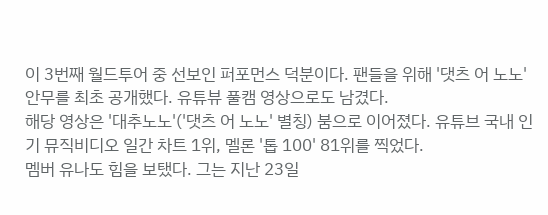이 3번째 월드투어 중 선보인 퍼포먼스 덕분이다. 팬들을 위해 '댓츠 어 노노' 안무를 최초 공개했다. 유튜뷰 풀캠 영상으로도 남겼다.
해당 영상은 '대추노노'('댓츠 어 노노' 별칭) 붐으로 이어졌다. 유튜브 국내 인기 뮤직비디오 일간 차트 1위, 멜론 '톱 100' 81위를 찍었다.
멤버 유나도 힘을 보탰다. 그는 지난 23일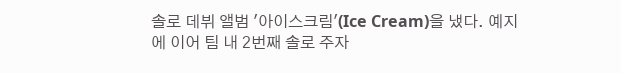솔로 데뷔 앨범 '아이스크림'(Ice Cream)을 냈다. 예지에 이어 팀 내 2번째 솔로 주자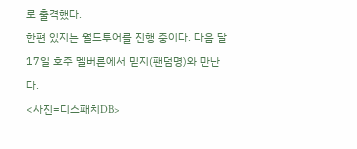로 출격했다.
한편 있지는 월드투어를 진행 중이다. 다음 달 17일 호주 멜버른에서 믿지(팬덤명)와 만난다.
<사진=디스패치DB>